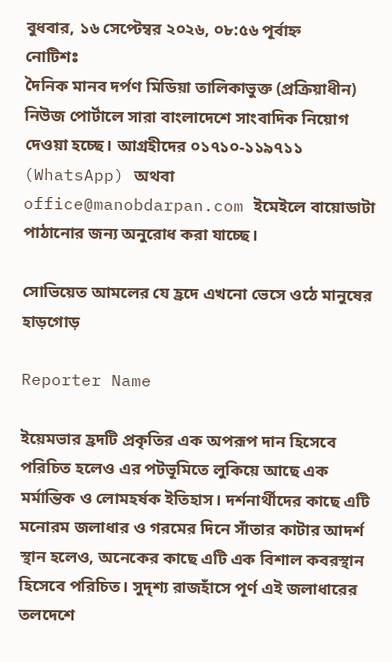বুধবার, ১৬ সেপ্টেম্বর ২০২৬, ০৮:৫৬ পূর্বাহ্ন
নোটিশঃ
দৈনিক মানব দর্পণ মিডিয়া তালিকাভুক্ত (প্রক্রিয়াধীন) নিউজ পোর্টালে সারা বাংলাদেশে সাংবাদিক নিয়োগ দেওয়া হচ্ছে। আগ্রহীদের ০১৭১০-১১৯৭১১ (WhatsApp) অথবা office@manobdarpan.com ইমেইলে বায়োডাটা পাঠানোর জন্য অনুরোধ করা যাচ্ছে।

সোভিয়েত আমলের যে হ্রদে এখনো ভেসে ওঠে মানুষের হাড়গোড়

Reporter Name

ইয়েমভার হ্রদটি প্রকৃতির এক অপরূপ দান হিসেবে পরিচিত হলেও এর পটভূমিতে লুকিয়ে আছে এক মর্মান্তিক ও লোমহর্ষক ইতিহাস। দর্শনার্থীদের কাছে এটি মনোরম জলাধার ও গরমের দিনে সাঁতার কাটার আদর্শ স্থান হলেও, অনেকের কাছে এটি এক বিশাল কবরস্থান হিসেবে পরিচিত। সুদৃশ্য রাজহাঁসে পূর্ণ এই জলাধারের তলদেশে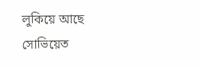লুকিয়ে আছে সোভিয়েত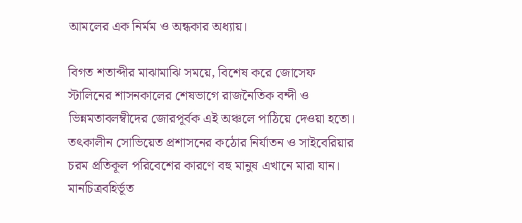আমলের এক নির্মম ও অন্ধকার অধ্যায়।

বিগত শতাব্দীর মাঝামাঝি সময়ে, বিশেষ করে জোসেফ স্টালিনের শাসনকালের শেষভাগে রাজনৈতিক বন্দী ও ভিন্নমতাবলম্বীদের জোরপূর্বক এই অঞ্চলে পাঠিয়ে দেওয়া হতো। তৎকালীন সোভিয়েত প্রশাসনের কঠোর নির্যাতন ও সাইবেরিয়ার চরম প্রতিকূল পরিবেশের কারণে বহু মানুষ এখানে মারা যান। মানচিত্রবহির্ভূত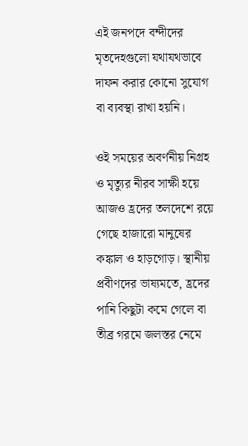এই জনপদে বন্দীদের মৃতদেহগুলো যথাযথভাবে দাফন করার কোনো সুযোগ বা ব্যবস্থা রাখা হয়নি।

ওই সময়ের অবর্ণনীয় নিগ্রহ ও মৃত্যুর নীরব সাক্ষী হয়ে আজও হ্রদের তলদেশে রয়ে গেছে হাজারো মানুষের কঙ্কাল ও হাড়গোড়। স্থানীয় প্রবীণদের ভাষ্যমতে, হ্রদের পানি কিছুটা কমে গেলে বা তীব্র গরমে জলস্তর নেমে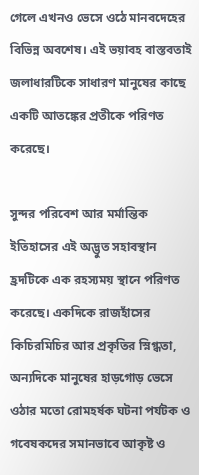গেলে এখনও ভেসে ওঠে মানবদেহের বিভিন্ন অবশেষ। এই ভয়াবহ বাস্তবতাই জলাধারটিকে সাধারণ মানুষের কাছে একটি আতঙ্কের প্রতীকে পরিণত করেছে।

সুন্দর পরিবেশ আর মর্মান্তিক ইতিহাসের এই অদ্ভুত সহাবস্থান হ্রদটিকে এক রহস্যময় স্থানে পরিণত করেছে। একদিকে রাজহাঁসের কিচিরমিচির আর প্রকৃতির স্নিগ্ধতা, অন্যদিকে মানুষের হাড়গোড় ভেসে ওঠার মতো রোমহর্ষক ঘটনা পর্যটক ও গবেষকদের সমানভাবে আকৃষ্ট ও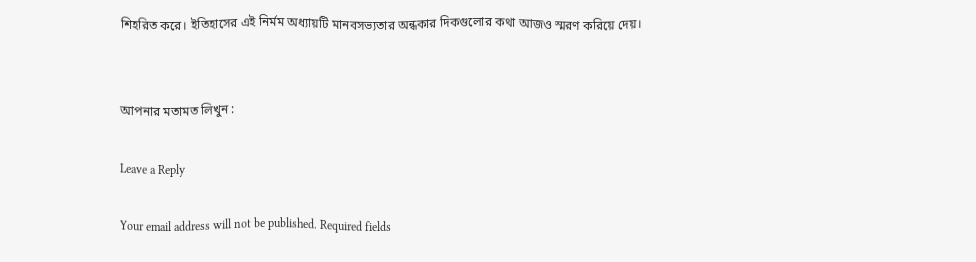শিহরিত করে। ইতিহাসের এই নির্মম অধ্যায়টি মানবসভ্যতার অন্ধকার দিকগুলোর কথা আজও স্মরণ করিয়ে দেয়।


আপনার মতামত লিখুন :

Leave a Reply

Your email address will not be published. Required fields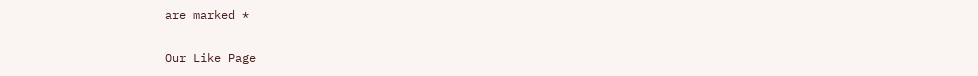are marked *


Our Like Page